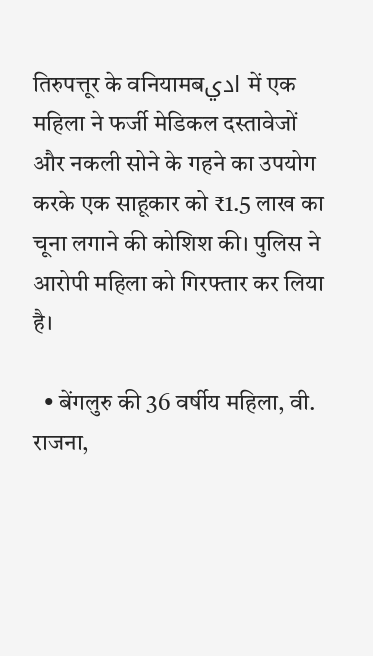तिरुपत्तूर के वनियामबادي में एक महिला ने फर्जी मेडिकल दस्तावेजों और नकली सोने के गहने का उपयोग करके एक साहूकार को ₹1.5 लाख का चूना लगाने की कोशिश की। पुलिस ने आरोपी महिला को गिरफ्तार कर लिया है।

  • बेंगलुरु की 36 वर्षीय महिला, वी. राजना,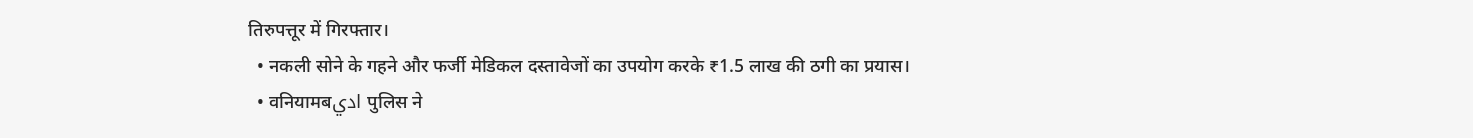तिरुपत्तूर में गिरफ्तार।
  • नकली सोने के गहने और फर्जी मेडिकल दस्तावेजों का उपयोग करके ₹1.5 लाख की ठगी का प्रयास।
  • वनियामबادي पुलिस ने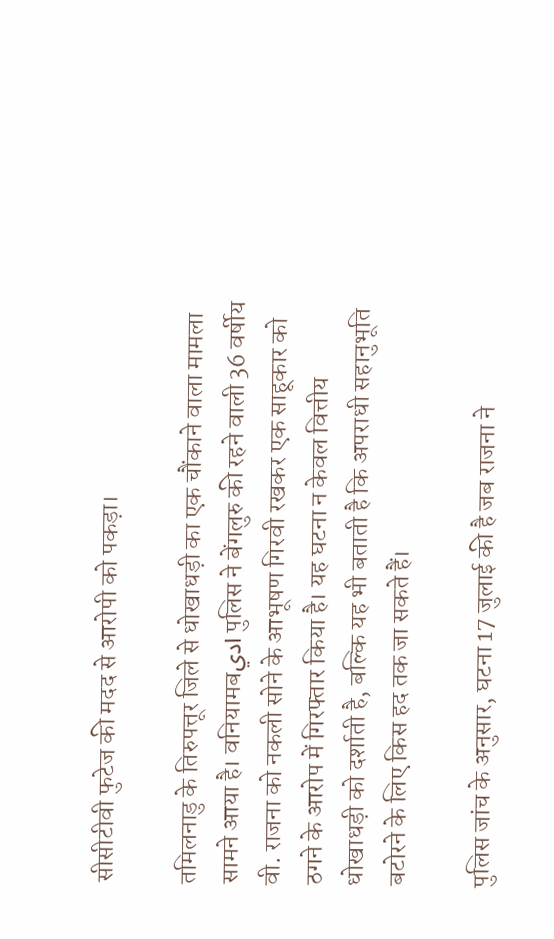सीसीटीवी फुटेज की मदद से आरोपी को पकड़ा।

तमिलनाडु के तिरुपत्तूर जिले से धोखाधड़ी का एक चौंकाने वाला मामला सामने आया है। वनियामबادي पुलिस ने बेंगलुरु की रहने वाली 36 वर्षीय वी. राजना को नकली सोने के आभूषण गिरवी रखकर एक साहूकार को ठगने के आरोप में गिरफ्तार किया है। यह घटना न केवल वित्तीय धोखाधड़ी को दर्शाती है, बल्कि यह भी बताती है कि अपराधी सहानुभूति बटोरने के लिए किस हद तक जा सकते हैं।

पुलिस जांच के अनुसार, घटना 17 जुलाई की है जब राजना ने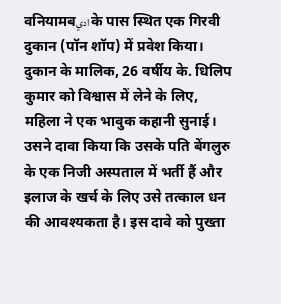वनियामबادي के पास स्थित एक गिरवी दुकान (पॉन शॉप) में प्रवेश किया। दुकान के मालिक, 26 वर्षीय के. धिलिप कुमार को विश्वास में लेने के लिए, महिला ने एक भावुक कहानी सुनाई। उसने दावा किया कि उसके पति बेंगलुरु के एक निजी अस्पताल में भर्ती हैं और इलाज के खर्च के लिए उसे तत्काल धन की आवश्यकता है। इस दावे को पुख्ता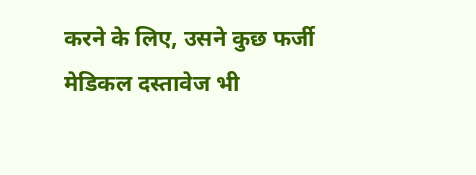करने के लिए, उसने कुछ फर्जी मेडिकल दस्तावेज भी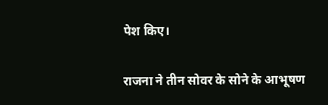पेश किए।

राजना ने तीन सोवर के सोने के आभूषण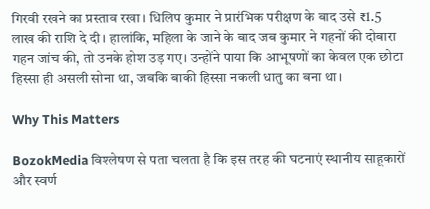गिरवी रखने का प्रस्ताव रखा। धिलिप कुमार ने प्रारंभिक परीक्षण के बाद उसे ₹1.5 लाख की राशि दे दी। हालांकि, महिला के जाने के बाद जब कुमार ने गहनों की दोबारा गहन जांच की, तो उनके होश उड़ गए। उन्होंने पाया कि आभूषणों का केवल एक छोटा हिस्सा ही असली सोना था, जबकि बाकी हिस्सा नकली धातु का बना था।

Why This Matters

BozokMedia विश्लेषण से पता चलता है कि इस तरह की घटनाएं स्थानीय साहूकारों और स्वर्ण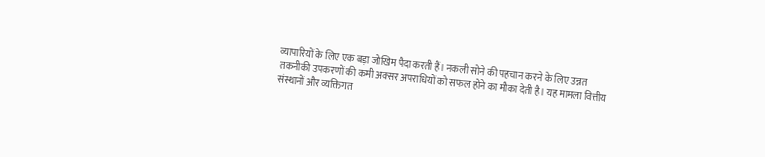व्यापारियों के लिए एक बड़ा जोखिम पैदा करती हैं। नकली सोने की पहचान करने के लिए उन्नत तकनीकी उपकरणों की कमी अक्सर अपराधियों को सफल होने का मौका देती है। यह मामला वित्तीय संस्थानों और व्यक्तिगत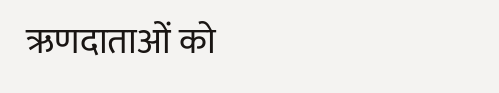ऋणदाताओं को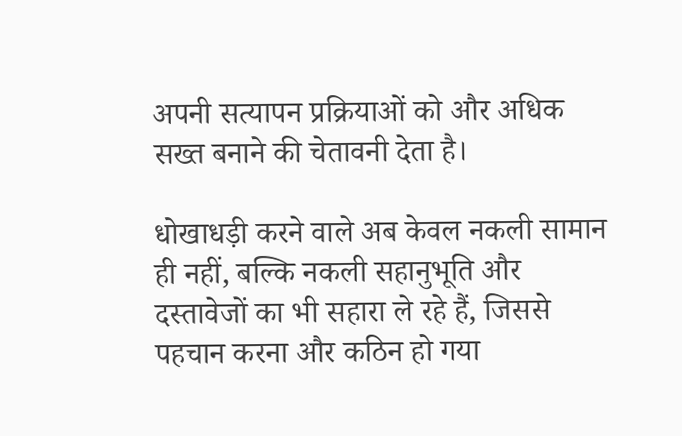अपनी सत्यापन प्रक्रियाओं को और अधिक सख्त बनाने की चेतावनी देता है।

धोखाधड़ी करने वाले अब केवल नकली सामान ही नहीं, बल्कि नकली सहानुभूति और दस्तावेजों का भी सहारा ले रहे हैं, जिससे पहचान करना और कठिन हो गया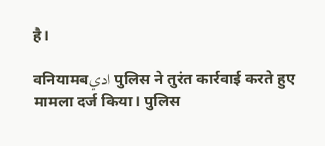है।

वनियामबادي पुलिस ने तुरंत कार्रवाई करते हुए मामला दर्ज किया। पुलिस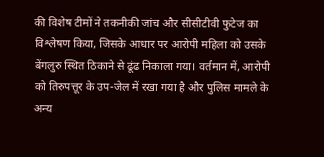की विशेष टीमों ने तकनीकी जांच और सीसीटीवी फुटेज का विश्लेषण किया, जिसके आधार पर आरोपी महिला को उसके बेंगलुरु स्थित ठिकाने से ढूंढ निकाला गया। वर्तमान में, आरोपी को तिरुपत्तूर के उप-जेल में रखा गया है और पुलिस मामले के अन्य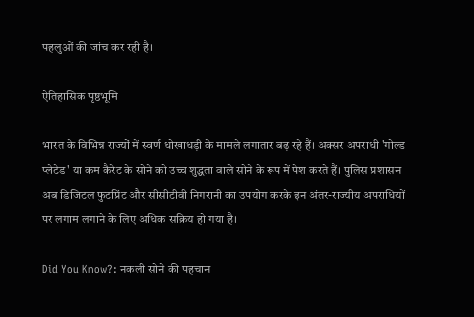पहलुओं की जांच कर रही है।

ऐतिहासिक पृष्ठभूमि

भारत के विभिन्न राज्यों में स्वर्ण धोखाधड़ी के मामले लगातार बढ़ रहे हैं। अक्सर अपराधी 'गोल्ड प्लेटेड' या कम कैरेट के सोने को उच्च शुद्धता वाले सोने के रूप में पेश करते हैं। पुलिस प्रशासन अब डिजिटल फुटप्रिंट और सीसीटीवी निगरानी का उपयोग करके इन अंतर-राज्यीय अपराधियों पर लगाम लगाने के लिए अधिक सक्रिय हो गया है।

Did You Know?: नकली सोने की पहचान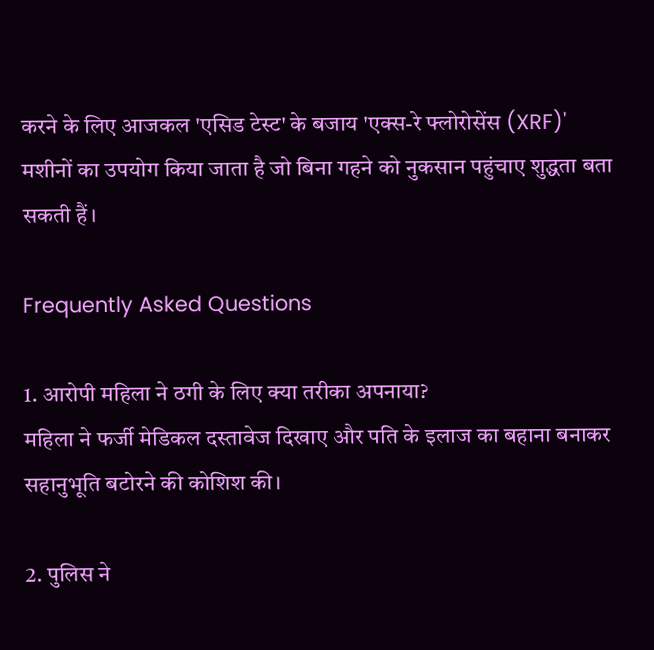करने के लिए आजकल 'एसिड टेस्ट' के बजाय 'एक्स-रे फ्लोरोसेंस (XRF)' मशीनों का उपयोग किया जाता है जो बिना गहने को नुकसान पहुंचाए शुद्धता बता सकती हैं।

Frequently Asked Questions

1. आरोपी महिला ने ठगी के लिए क्या तरीका अपनाया?
महिला ने फर्जी मेडिकल दस्तावेज दिखाए और पति के इलाज का बहाना बनाकर सहानुभूति बटोरने की कोशिश की।

2. पुलिस ने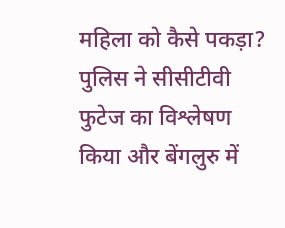महिला को कैसे पकड़ा?
पुलिस ने सीसीटीवी फुटेज का विश्लेषण किया और बेंगलुरु में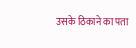उसके ठिकाने का पता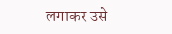लगाकर उसे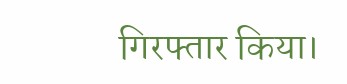गिरफ्तार किया।